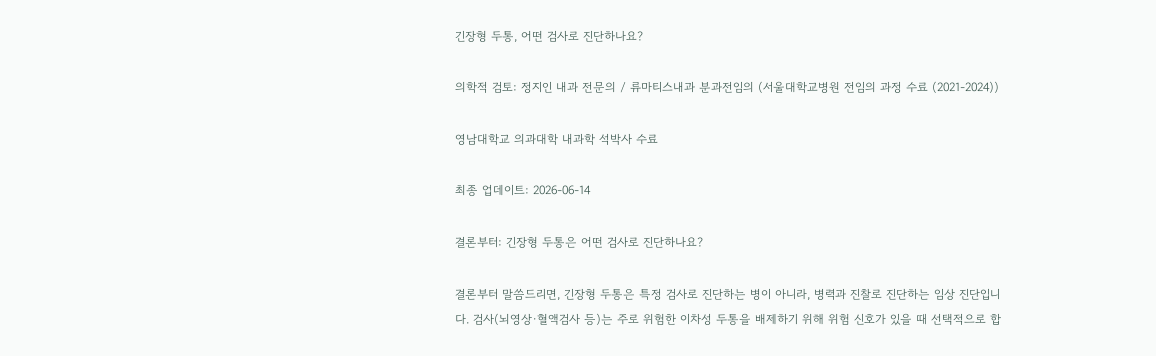긴장형 두통, 어떤 검사로 진단하나요?

의학적 검토: 정지인 내과 전문의 / 류마티스내과 분과전임의 (서울대학교병원 전임의 과정 수료 (2021-2024))

영남대학교 의과대학 내과학 석박사 수료

최종 업데이트: 2026-06-14

결론부터: 긴장형 두통은 어떤 검사로 진단하나요?

결론부터 말씀드리면, 긴장형 두통은 특정 검사로 진단하는 병이 아니라, 병력과 진찰로 진단하는 임상 진단입니다. 검사(뇌영상·혈액검사 등)는 주로 위험한 이차성 두통을 배제하기 위해 위험 신호가 있을 때 선택적으로 합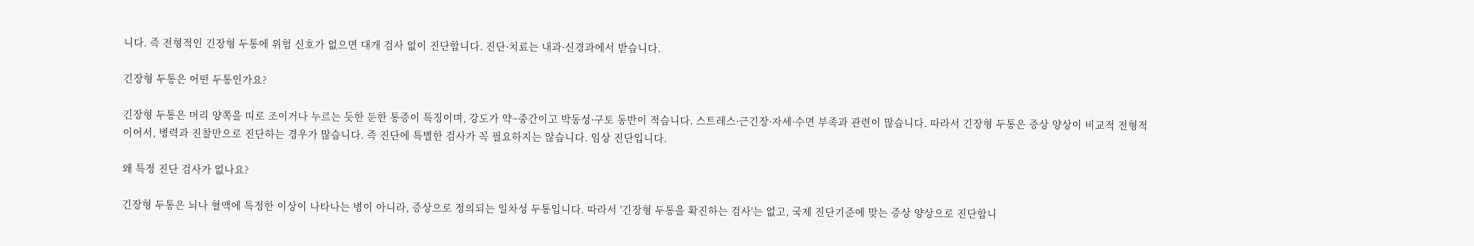니다. 즉 전형적인 긴장형 두통에 위험 신호가 없으면 대개 검사 없이 진단합니다. 진단·치료는 내과·신경과에서 받습니다.

긴장형 두통은 어떤 두통인가요?

긴장형 두통은 머리 양쪽을 띠로 조이거나 누르는 듯한 둔한 통증이 특징이며, 강도가 약~중간이고 박동성·구토 동반이 적습니다. 스트레스·근긴장·자세·수면 부족과 관련이 많습니다. 따라서 긴장형 두통은 증상 양상이 비교적 전형적이어서, 병력과 진찰만으로 진단하는 경우가 많습니다. 즉 진단에 특별한 검사가 꼭 필요하지는 않습니다. 임상 진단입니다.

왜 특정 진단 검사가 없나요?

긴장형 두통은 뇌나 혈액에 특정한 이상이 나타나는 병이 아니라, 증상으로 정의되는 일차성 두통입니다. 따라서 '긴장형 두통을 확진하는 검사'는 없고, 국제 진단기준에 맞는 증상 양상으로 진단합니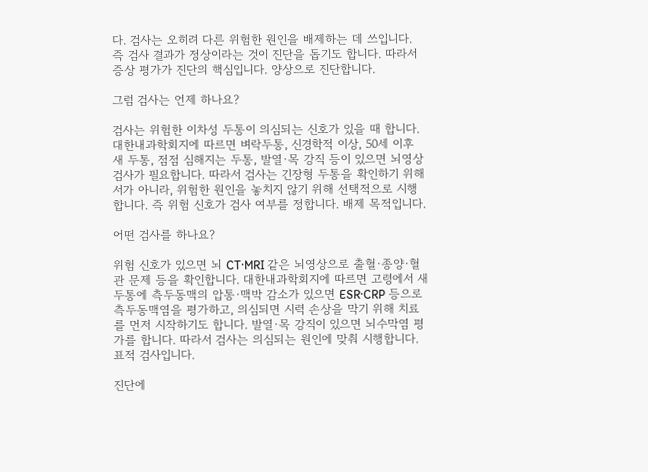다. 검사는 오히려 다른 위험한 원인을 배제하는 데 쓰입니다. 즉 검사 결과가 정상이라는 것이 진단을 돕기도 합니다. 따라서 증상 평가가 진단의 핵심입니다. 양상으로 진단합니다.

그럼 검사는 언제 하나요?

검사는 위험한 이차성 두통이 의심되는 신호가 있을 때 합니다. 대한내과학회지에 따르면 벼락두통, 신경학적 이상, 50세 이후 새 두통, 점점 심해지는 두통, 발열·목 강직 등이 있으면 뇌영상 검사가 필요합니다. 따라서 검사는 긴장형 두통을 확인하기 위해서가 아니라, 위험한 원인을 놓치지 않기 위해 선택적으로 시행합니다. 즉 위험 신호가 검사 여부를 정합니다. 배제 목적입니다.

어떤 검사를 하나요?

위험 신호가 있으면 뇌 CT·MRI 같은 뇌영상으로 출혈·종양·혈관 문제 등을 확인합니다. 대한내과학회지에 따르면 고령에서 새 두통에 측두동맥의 압통·맥박 감소가 있으면 ESR·CRP 등으로 측두동맥염을 평가하고, 의심되면 시력 손상을 막기 위해 치료를 먼저 시작하기도 합니다. 발열·목 강직이 있으면 뇌수막염 평가를 합니다. 따라서 검사는 의심되는 원인에 맞춰 시행합니다. 표적 검사입니다.

진단에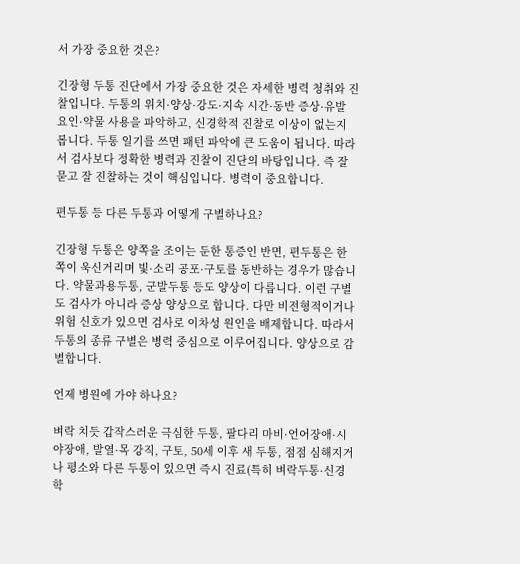서 가장 중요한 것은?

긴장형 두통 진단에서 가장 중요한 것은 자세한 병력 청취와 진찰입니다. 두통의 위치·양상·강도·지속 시간·동반 증상·유발 요인·약물 사용을 파악하고, 신경학적 진찰로 이상이 없는지 봅니다. 두통 일기를 쓰면 패턴 파악에 큰 도움이 됩니다. 따라서 검사보다 정확한 병력과 진찰이 진단의 바탕입니다. 즉 잘 묻고 잘 진찰하는 것이 핵심입니다. 병력이 중요합니다.

편두통 등 다른 두통과 어떻게 구별하나요?

긴장형 두통은 양쪽을 조이는 둔한 통증인 반면, 편두통은 한쪽이 욱신거리며 빛·소리 공포·구토를 동반하는 경우가 많습니다. 약물과용두통, 군발두통 등도 양상이 다릅니다. 이런 구별도 검사가 아니라 증상 양상으로 합니다. 다만 비전형적이거나 위험 신호가 있으면 검사로 이차성 원인을 배제합니다. 따라서 두통의 종류 구별은 병력 중심으로 이루어집니다. 양상으로 감별합니다.

언제 병원에 가야 하나요?

벼락 치듯 갑작스러운 극심한 두통, 팔다리 마비·언어장애·시야장애, 발열·목 강직, 구토, 50세 이후 새 두통, 점점 심해지거나 평소와 다른 두통이 있으면 즉시 진료(특히 벼락두통·신경학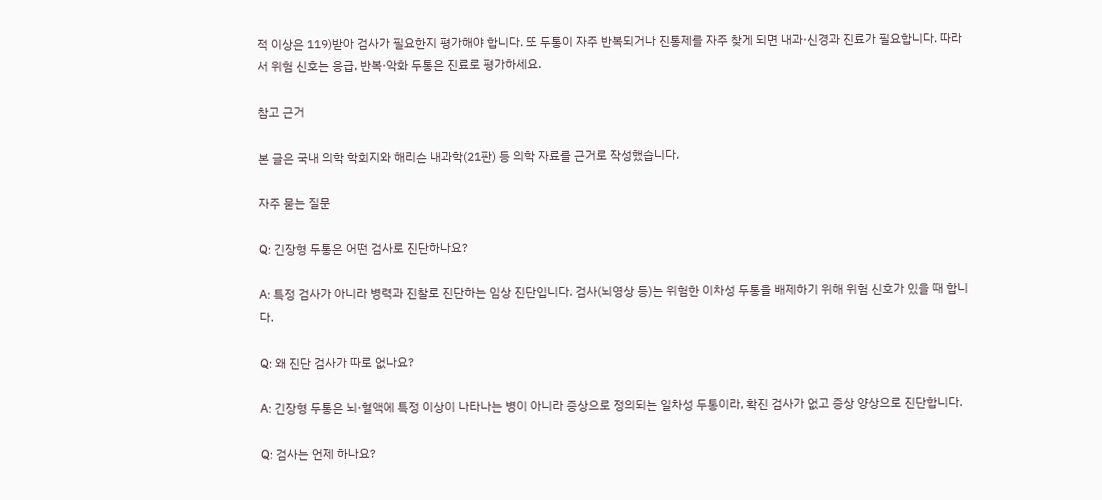적 이상은 119)받아 검사가 필요한지 평가해야 합니다. 또 두통이 자주 반복되거나 진통제를 자주 찾게 되면 내과·신경과 진료가 필요합니다. 따라서 위험 신호는 응급, 반복·악화 두통은 진료로 평가하세요.

참고 근거

본 글은 국내 의학 학회지와 해리슨 내과학(21판) 등 의학 자료를 근거로 작성했습니다.

자주 묻는 질문

Q: 긴장형 두통은 어떤 검사로 진단하나요?

A: 특정 검사가 아니라 병력과 진찰로 진단하는 임상 진단입니다. 검사(뇌영상 등)는 위험한 이차성 두통을 배제하기 위해 위험 신호가 있을 때 합니다.

Q: 왜 진단 검사가 따로 없나요?

A: 긴장형 두통은 뇌·혈액에 특정 이상이 나타나는 병이 아니라 증상으로 정의되는 일차성 두통이라, 확진 검사가 없고 증상 양상으로 진단합니다.

Q: 검사는 언제 하나요?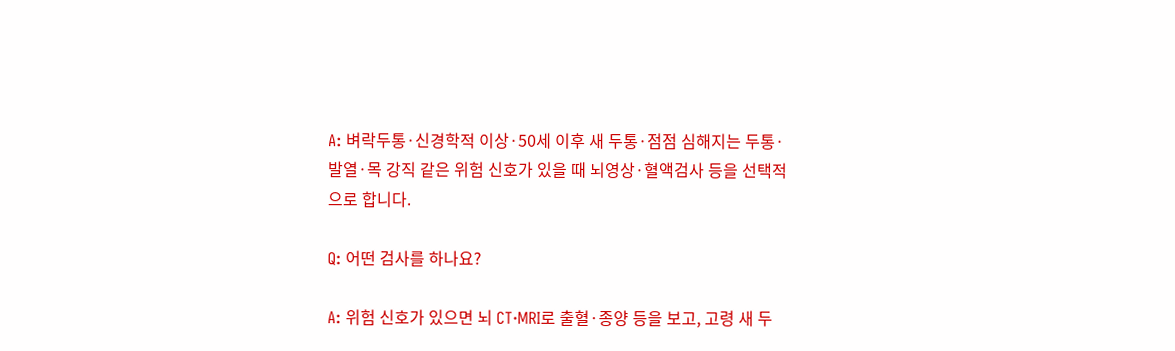A: 벼락두통·신경학적 이상·50세 이후 새 두통·점점 심해지는 두통·발열·목 강직 같은 위험 신호가 있을 때 뇌영상·혈액검사 등을 선택적으로 합니다.

Q: 어떤 검사를 하나요?

A: 위험 신호가 있으면 뇌 CT·MRI로 출혈·종양 등을 보고, 고령 새 두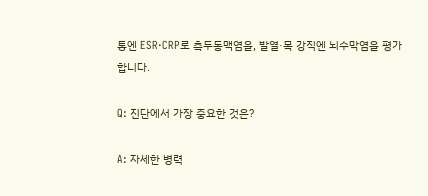통엔 ESR·CRP로 측두동맥염을, 발열·목 강직엔 뇌수막염을 평가합니다.

Q: 진단에서 가장 중요한 것은?

A: 자세한 병력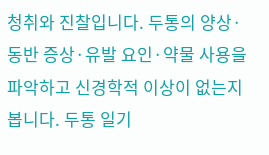청취와 진찰입니다. 두통의 양상·동반 증상·유발 요인·약물 사용을 파악하고 신경학적 이상이 없는지 봅니다. 두통 일기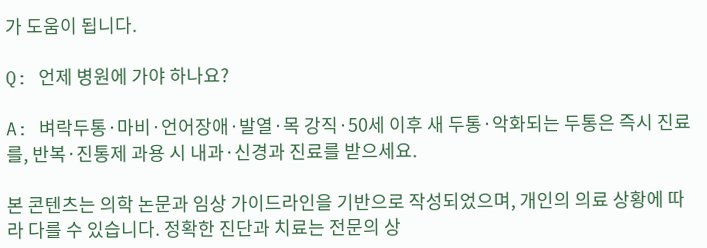가 도움이 됩니다.

Q: 언제 병원에 가야 하나요?

A: 벼락두통·마비·언어장애·발열·목 강직·50세 이후 새 두통·악화되는 두통은 즉시 진료를, 반복·진통제 과용 시 내과·신경과 진료를 받으세요.

본 콘텐츠는 의학 논문과 임상 가이드라인을 기반으로 작성되었으며, 개인의 의료 상황에 따라 다를 수 있습니다. 정확한 진단과 치료는 전문의 상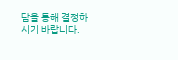담을 통해 결정하시기 바랍니다.